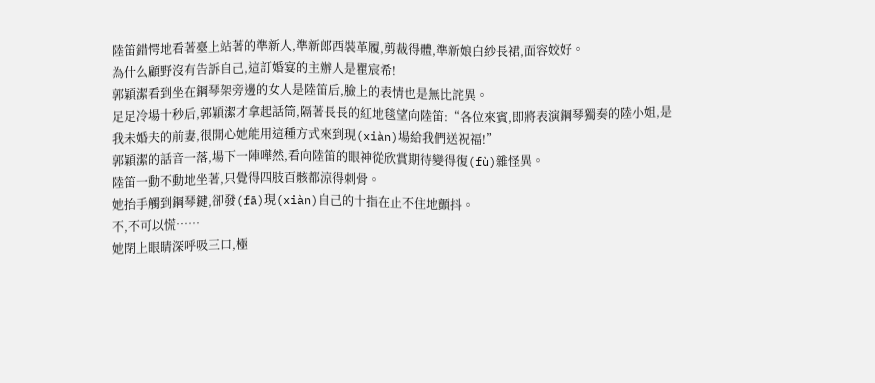陸笛錯愕地看著臺上站著的準新人,準新郎西裝革履,剪裁得體,準新娘白紗長裙,面容姣好。
為什么顧野沒有告訴自己,這訂婚宴的主辦人是瞿宸希!
郭穎潔看到坐在鋼琴架旁邊的女人是陸笛后,臉上的表情也是無比詫異。
足足冷場十秒后,郭穎潔才拿起話筒,隔著長長的紅地毯望向陸笛:“各位來賓,即將表演鋼琴獨奏的陸小姐,是我未婚夫的前妻,很開心她能用這種方式來到現(xiàn)場給我們送祝福!”
郭穎潔的話音一落,場下一陣嘩然,看向陸笛的眼神從欣賞期待變得復(fù)雜怪異。
陸笛一動不動地坐著,只覺得四肢百骸都涼得刺骨。
她抬手觸到鋼琴鍵,卻發(fā)現(xiàn)自己的十指在止不住地顫抖。
不,不可以慌……
她閉上眼睛深呼吸三口,極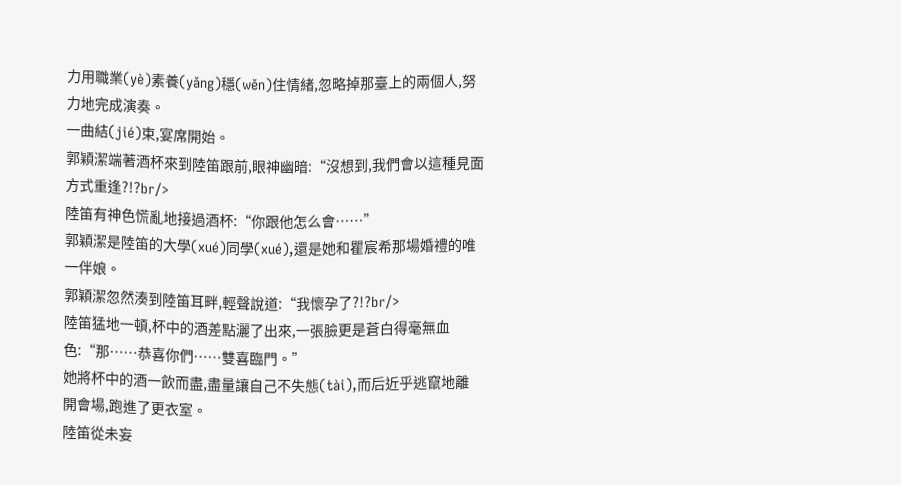力用職業(yè)素養(yǎng)穩(wěn)住情緒,忽略掉那臺上的兩個人,努力地完成演奏。
一曲結(jié)束,宴席開始。
郭穎潔端著酒杯來到陸笛跟前,眼神幽暗:“沒想到,我們會以這種見面方式重逢?!?br/>
陸笛有神色慌亂地接過酒杯:“你跟他怎么會……”
郭穎潔是陸笛的大學(xué)同學(xué),還是她和瞿宸希那場婚禮的唯一伴娘。
郭穎潔忽然湊到陸笛耳畔,輕聲說道:“我懷孕了?!?br/>
陸笛猛地一頓,杯中的酒差點灑了出來,一張臉更是蒼白得毫無血色:“那……恭喜你們……雙喜臨門。”
她將杯中的酒一飲而盡,盡量讓自己不失態(tài),而后近乎逃竄地離開會場,跑進了更衣室。
陸笛從未妄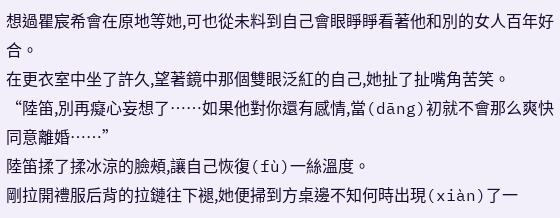想過瞿宸希會在原地等她,可也從未料到自己會眼睜睜看著他和別的女人百年好合。
在更衣室中坐了許久,望著鏡中那個雙眼泛紅的自己,她扯了扯嘴角苦笑。
“陸笛,別再癡心妄想了……如果他對你還有感情,當(dāng)初就不會那么爽快同意離婚……”
陸笛揉了揉冰涼的臉頰,讓自己恢復(fù)一絲溫度。
剛拉開禮服后背的拉鏈往下褪,她便掃到方桌邊不知何時出現(xiàn)了一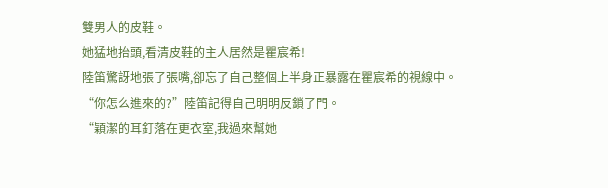雙男人的皮鞋。
她猛地抬頭,看清皮鞋的主人居然是瞿宸希!
陸笛驚訝地張了張嘴,卻忘了自己整個上半身正暴露在瞿宸希的視線中。
“你怎么進來的?”陸笛記得自己明明反鎖了門。
“穎潔的耳釘落在更衣室,我過來幫她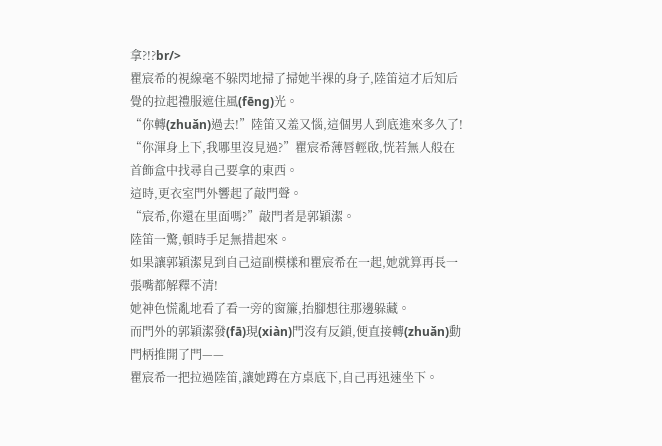拿?!?br/>
瞿宸希的視線毫不躲閃地掃了掃她半裸的身子,陸笛這才后知后覺的拉起禮服遮住風(fēng)光。
“你轉(zhuǎn)過去!”陸笛又羞又惱,這個男人到底進來多久了!
“你渾身上下,我哪里沒見過?”瞿宸希薄唇輕啟,恍若無人般在首飾盒中找尋自己要拿的東西。
這時,更衣室門外響起了敲門聲。
“宸希,你還在里面嗎?”敲門者是郭穎潔。
陸笛一驚,頓時手足無措起來。
如果讓郭穎潔見到自己這副模樣和瞿宸希在一起,她就算再長一張嘴都解釋不清!
她神色慌亂地看了看一旁的窗簾,抬腳想往那邊躲藏。
而門外的郭穎潔發(fā)現(xiàn)門沒有反鎖,便直接轉(zhuǎn)動門柄推開了門——
瞿宸希一把拉過陸笛,讓她蹲在方桌底下,自己再迅速坐下。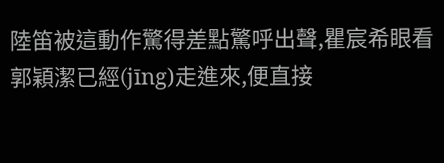陸笛被這動作驚得差點驚呼出聲,瞿宸希眼看郭穎潔已經(jīng)走進來,便直接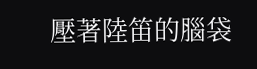壓著陸笛的腦袋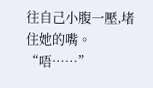往自己小腹一壓,堵住她的嘴。
“唔……”